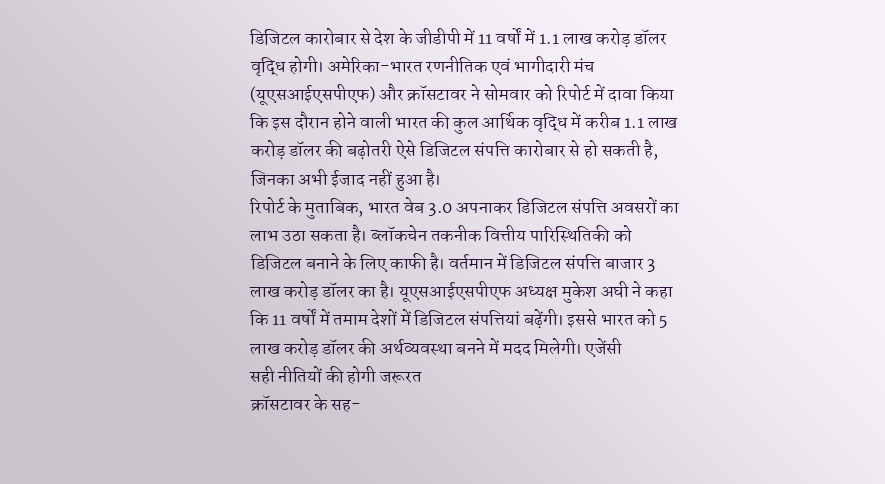डिजिटल कारोबार से देश के जीडीपी में 11 वर्षों में 1.1 लाख करोड़ डॉलर वृद्धि होगी। अमेरिका-भारत रणनीतिक एवं भागीदारी मंच (यूएसआईएसपीएफ) और क्रॉसटावर ने सोमवार को रिपोर्ट में दावा किया कि इस दौरान होने वाली भारत की कुल आर्थिक वृद्धि में करीब 1.1 लाख करोड़ डॉलर की बढ़ोतरी ऐसे डिजिटल संपत्ति कारोबार से हो सकती है, जिनका अभी ईजाद नहीं हुआ है।
रिपोर्ट के मुताबिक, भारत वेब 3.0 अपनाकर डिजिटल संपत्ति अवसरों का लाभ उठा सकता है। ब्लॉकचेन तकनीक वित्तीय पारिस्थितिकी को डिजिटल बनाने के लिए काफी है। वर्तमान में डिजिटल संपत्ति बाजार 3 लाख करोड़ डॉलर का है। यूएसआईएसपीएफ अध्यक्ष मुकेश अघी ने कहा कि 11 वर्षों में तमाम देशों में डिजिटल संपत्तियां बढ़ेंगी। इससे भारत को 5 लाख करोड़ डॉलर की अर्थव्यवस्था बनने में मदद मिलेगी। एजेंसी
सही नीतियों की होगी जरूरत
क्रॉसटावर के सह-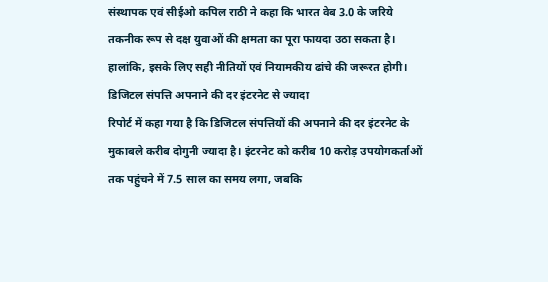संस्थापक एवं सीईओ कपिल राठी ने कहा कि भारत वेब 3.0 के जरिये तकनीक रूप से दक्ष युवाओं की क्षमता का पूरा फायदा उठा सकता है। हालांकि, इसके लिए सही नीतियों एवं नियामकीय ढांचे की जरूरत होगी।
डिजिटल संपत्ति अपनाने की दर इंटरनेट से ज्यादा
रिपोर्ट में कहा गया है कि डिजिटल संपत्तियों की अपनाने की दर इंटरनेट के मुकाबले करीब दोगुनी ज्यादा है। इंटरनेट को करीब 10 करोड़ उपयोगकर्ताओं तक पहुंचने में 7.5 साल का समय लगा, जबकि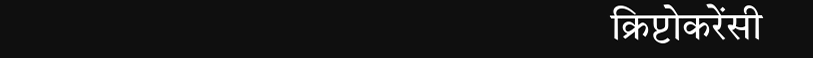क्रिप्टोकरेंसी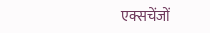एक्सचेंजों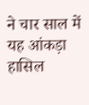ने चार साल में यह आंकड़ा हासिल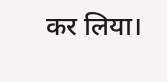कर लिया।